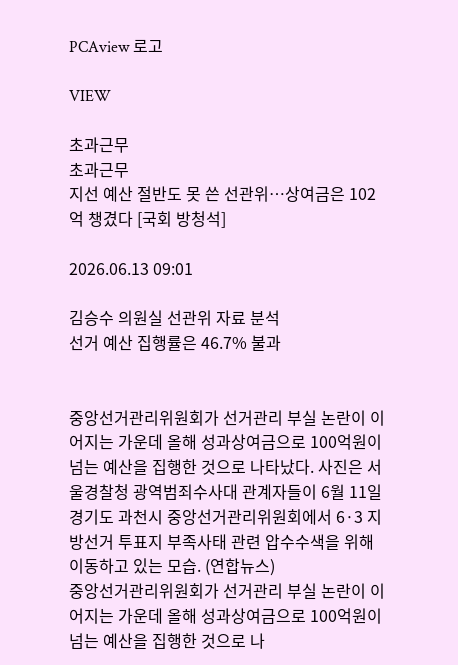PCAview 로고

VIEW

초과근무
초과근무
지선 예산 절반도 못 쓴 선관위…상여금은 102억 챙겼다 [국회 방청석]

2026.06.13 09:01

김승수 의원실 선관위 자료 분석
선거 예산 집행률은 46.7% 불과


중앙선거관리위원회가 선거관리 부실 논란이 이어지는 가운데 올해 성과상여금으로 100억원이 넘는 예산을 집행한 것으로 나타났다. 사진은 서울경찰청 광역범죄수사대 관계자들이 6월 11일 경기도 과천시 중앙선거관리위원회에서 6·3 지방선거 투표지 부족사태 관련 압수수색을 위해 이동하고 있는 모습. (연합뉴스)
중앙선거관리위원회가 선거관리 부실 논란이 이어지는 가운데 올해 성과상여금으로 100억원이 넘는 예산을 집행한 것으로 나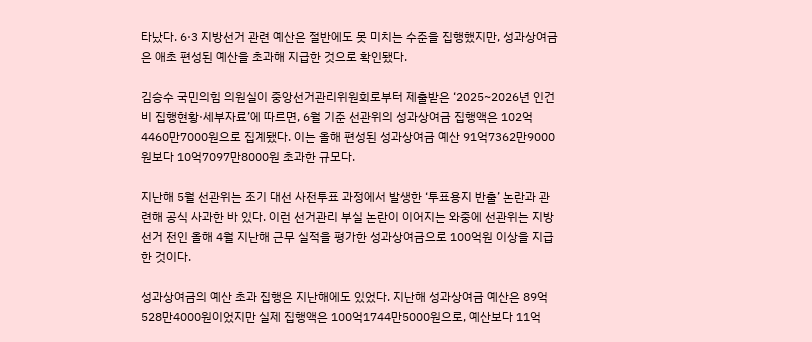타났다. 6·3 지방선거 관련 예산은 절반에도 못 미치는 수준을 집행했지만, 성과상여금은 애초 편성된 예산을 초과해 지급한 것으로 확인됐다.

김승수 국민의힘 의원실이 중앙선거관리위원회로부터 제출받은 ‘2025~2026년 인건비 집행현황·세부자료’에 따르면, 6월 기준 선관위의 성과상여금 집행액은 102억4460만7000원으로 집계됐다. 이는 올해 편성된 성과상여금 예산 91억7362만9000원보다 10억7097만8000원 초과한 규모다.

지난해 5월 선관위는 조기 대선 사전투표 과정에서 발생한 ‘투표용지 반출’ 논란과 관련해 공식 사과한 바 있다. 이런 선거관리 부실 논란이 이어지는 와중에 선관위는 지방선거 전인 올해 4월 지난해 근무 실적을 평가한 성과상여금으로 100억원 이상을 지급한 것이다.

성과상여금의 예산 초과 집행은 지난해에도 있었다. 지난해 성과상여금 예산은 89억528만4000원이었지만 실제 집행액은 100억1744만5000원으로, 예산보다 11억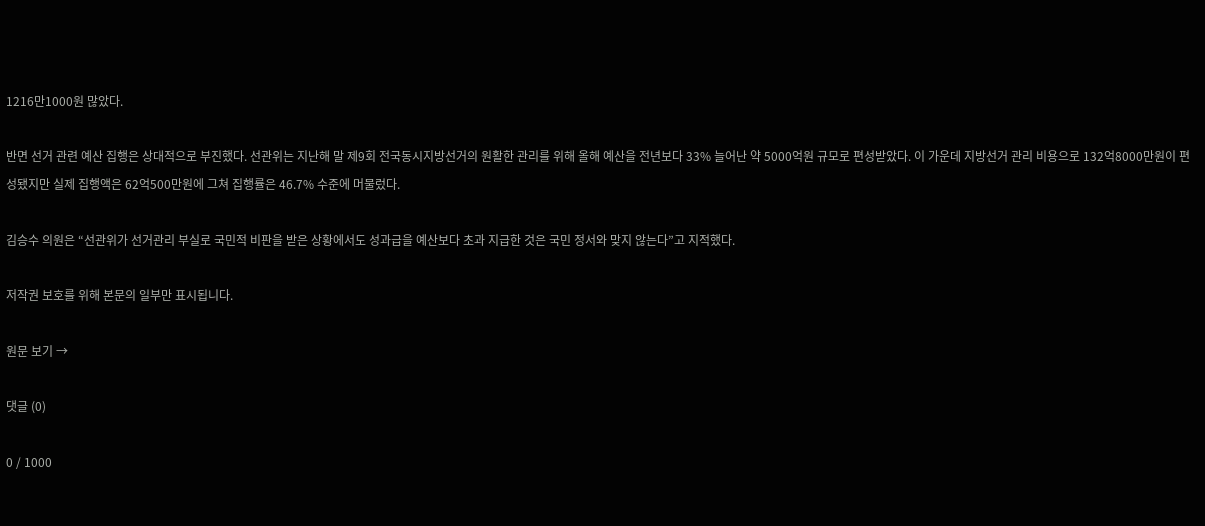1216만1000원 많았다.

반면 선거 관련 예산 집행은 상대적으로 부진했다. 선관위는 지난해 말 제9회 전국동시지방선거의 원활한 관리를 위해 올해 예산을 전년보다 33% 늘어난 약 5000억원 규모로 편성받았다. 이 가운데 지방선거 관리 비용으로 132억8000만원이 편성됐지만 실제 집행액은 62억500만원에 그쳐 집행률은 46.7% 수준에 머물렀다.

김승수 의원은 “선관위가 선거관리 부실로 국민적 비판을 받은 상황에서도 성과급을 예산보다 초과 지급한 것은 국민 정서와 맞지 않는다”고 지적했다.

저작권 보호를 위해 본문의 일부만 표시됩니다.

원문 보기 →

댓글 (0)

0 / 1000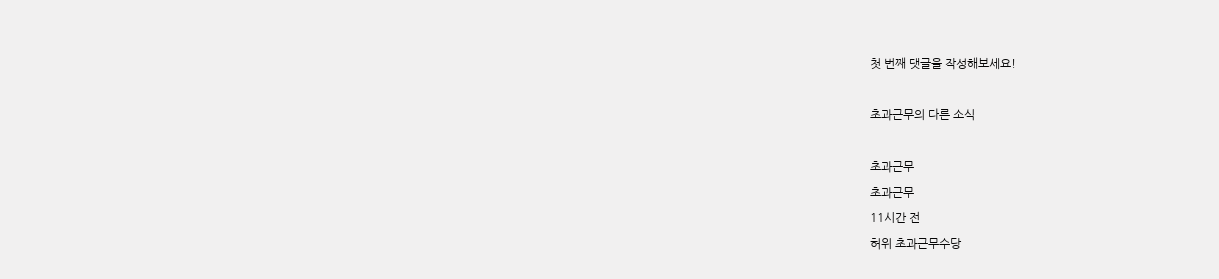첫 번째 댓글을 작성해보세요!

초과근무의 다른 소식

초과근무
초과근무
11시간 전
허위 초과근무수당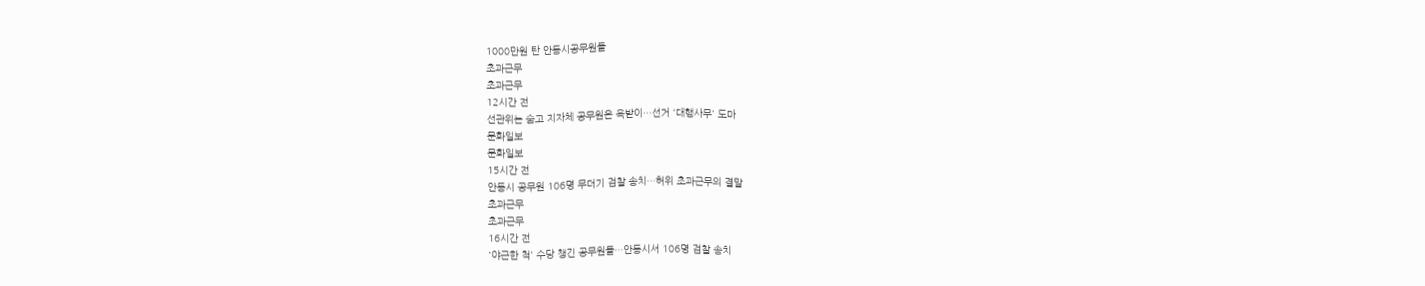1000만원 탄 안동시공무원들
초과근무
초과근무
12시간 전
선관위는 숨고 지자체 공무원은 욕받이…선거 '대행사무' 도마
문화일보
문화일보
15시간 전
안동시 공무원 106명 무더기 검찰 송치…허위 초과근무의 결말
초과근무
초과근무
16시간 전
'야근한 척' 수당 챙긴 공무원들…안동시서 106명 검찰 송치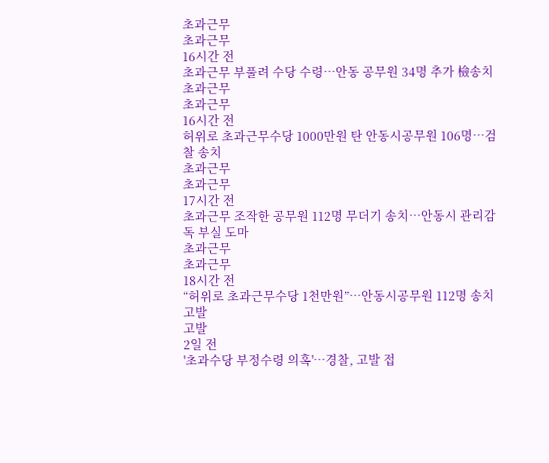초과근무
초과근무
16시간 전
초과근무 부풀려 수당 수령…안동 공무원 34명 추가 檢송치
초과근무
초과근무
16시간 전
허위로 초과근무수당 1000만원 탄 안동시공무원 106명…검찰 송치
초과근무
초과근무
17시간 전
초과근무 조작한 공무원 112명 무더기 송치…안동시 관리감독 부실 도마
초과근무
초과근무
18시간 전
“허위로 초과근무수당 1천만원”…안동시공무원 112명 송치
고발
고발
2일 전
'초과수당 부정수령 의혹'…경찰, 고발 접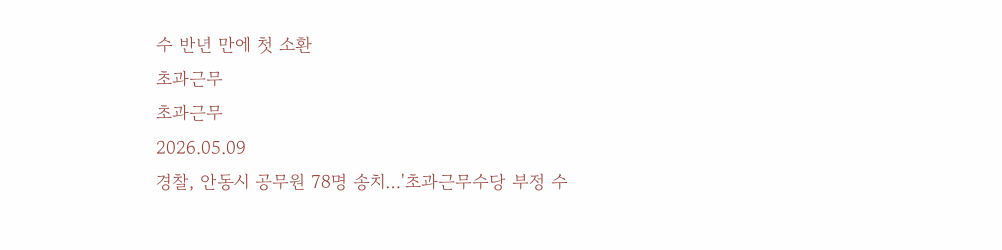수 반년 만에 첫 소환
초과근무
초과근무
2026.05.09
경찰, 안동시 공무원 78명 송치…'초과근무수당 부정 수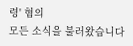령' 혐의
모든 소식을 불러왔습니다